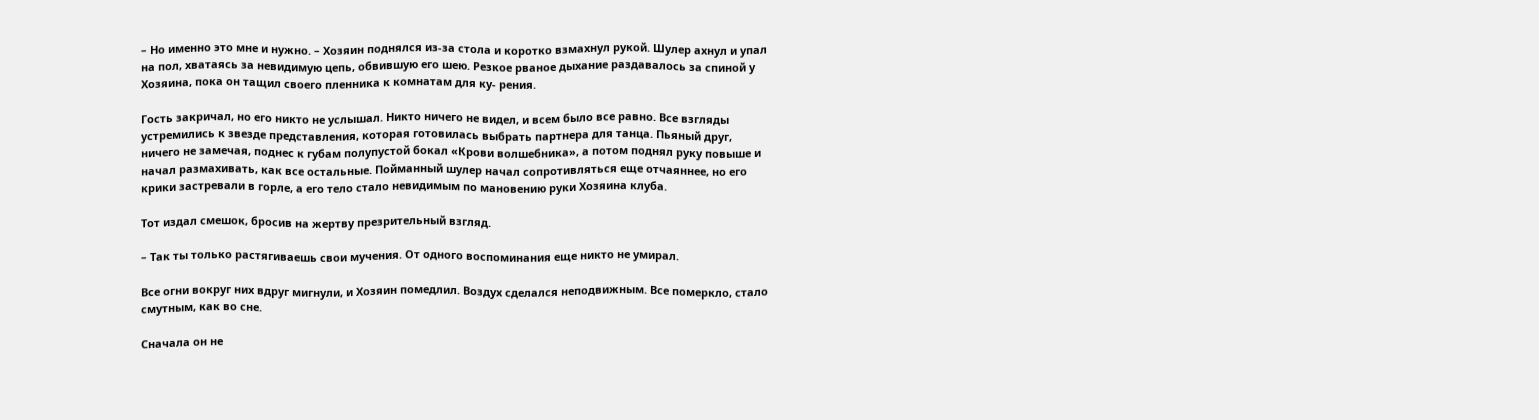– Но именно это мне и нужно. – Хозяин поднялся из-за стола и коротко взмахнул рукой. Шулер ахнул и упал на пол, хватаясь за невидимую цепь, обвившую его шею. Резкое рваное дыхание раздавалось за спиной у Хозяина, пока он тащил своего пленника к комнатам для ку- рения.

Гость закричал, но его никто не услышал. Никто ничего не видел, и всем было все равно. Все взгляды устремились к звезде представления, которая готовилась выбрать партнера для танца. Пьяный друг, ничего не замечая, поднес к губам полупустой бокал «Крови волшебника», а потом поднял руку повыше и начал размахивать, как все остальные. Пойманный шулер начал сопротивляться еще отчаяннее, но его крики застревали в горле, а его тело стало невидимым по мановению руки Хозяина клуба.

Тот издал смешок, бросив на жертву презрительный взгляд.

– Так ты только растягиваешь свои мучения. От одного воспоминания еще никто не умирал.

Все огни вокруг них вдруг мигнули, и Хозяин помедлил. Воздух сделался неподвижным. Все померкло, стало смутным, как во сне.

Сначала он не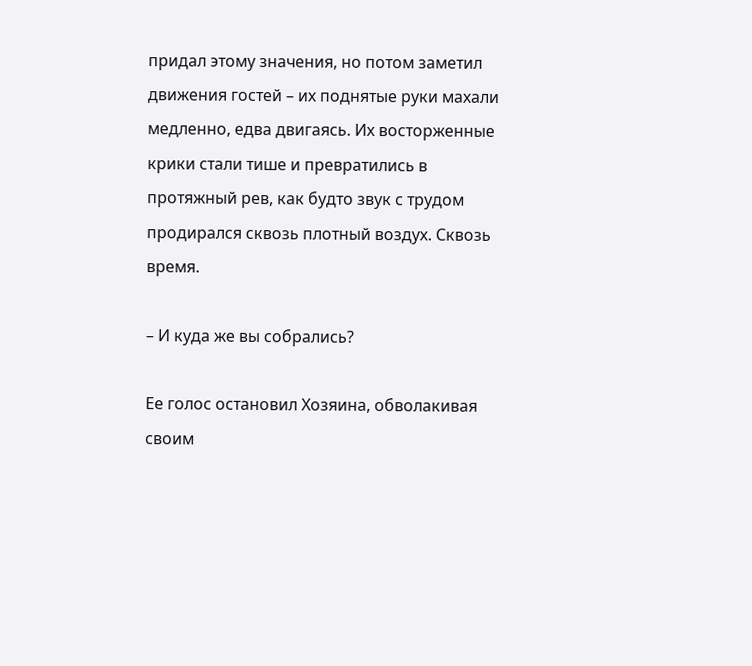придал этому значения, но потом заметил движения гостей – их поднятые руки махали медленно, едва двигаясь. Их восторженные крики стали тише и превратились в протяжный рев, как будто звук с трудом продирался сквозь плотный воздух. Сквозь время.

– И куда же вы собрались?

Ее голос остановил Хозяина, обволакивая своим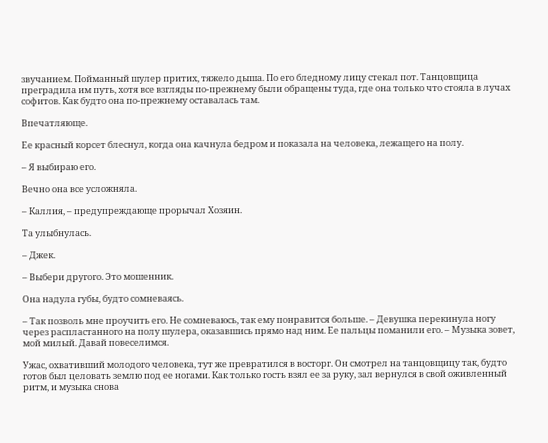звучанием. Пойманный шулер притих, тяжело дыша. По его бледному лицу стекал пот. Танцовщица преградила им путь, хотя все взгляды по-прежнему были обращены туда, где она только что стояла в лучах софитов. Как будто она по-прежнему оставалась там.

Впечатляюще.

Ее красный корсет блеснул, когда она качнула бедром и показала на человека, лежащего на полу.

– Я выбираю его.

Вечно она все усложняла.

– Каллия, – предупреждающе прорычал Хозяин.

Та улыбнулась.

– Джек.

– Выбери другого. Это мошенник.

Она надула губы, будто сомневаясь.

– Так позволь мне проучить его. Не сомневаюсь, так ему понравится больше. – Девушка перекинула ногу через распластанного на полу шулера, оказавшись прямо над ним. Ее пальцы поманили его. – Музыка зовет, мой милый. Давай повеселимся.

Ужас, охвативший молодого человека, тут же превратился в восторг. Он смотрел на танцовщицу так, будто готов был целовать землю под ее ногами. Как только гость взял ее за руку, зал вернулся в свой оживленный ритм, и музыка снова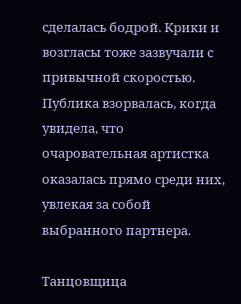сделалась бодрой. Крики и возгласы тоже зазвучали с привычной скоростью. Публика взорвалась, когда увидела, что очаровательная артистка оказалась прямо среди них, увлекая за собой выбранного партнера.

Танцовщица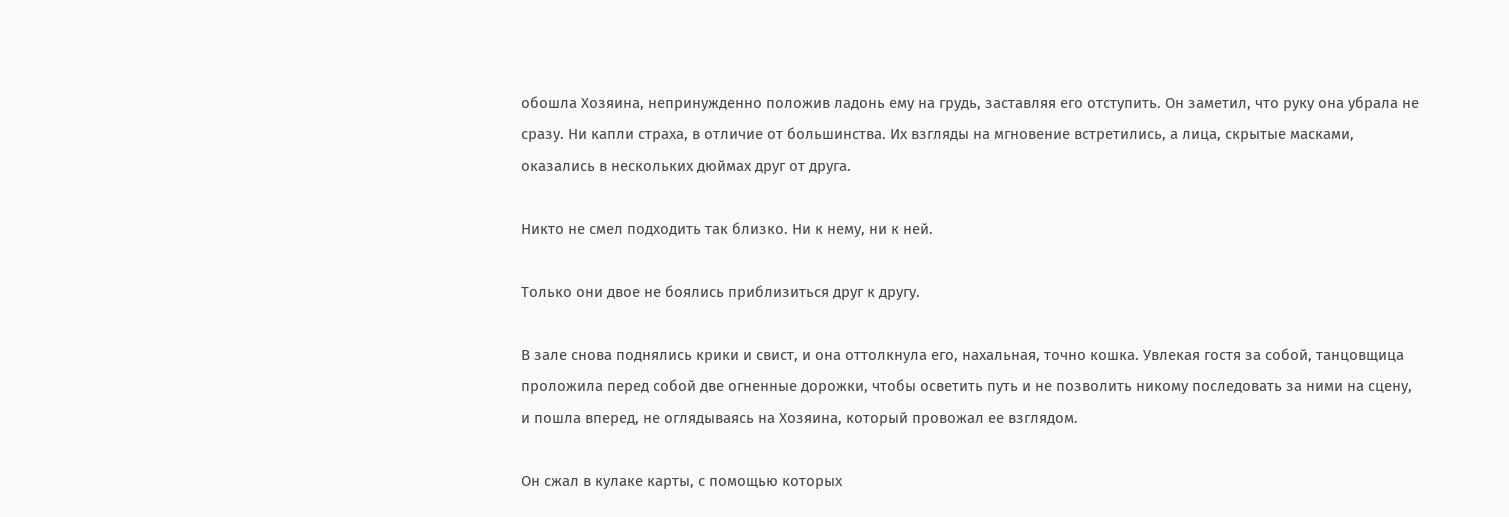обошла Хозяина, непринужденно положив ладонь ему на грудь, заставляя его отступить. Он заметил, что руку она убрала не сразу. Ни капли страха, в отличие от большинства. Их взгляды на мгновение встретились, а лица, скрытые масками, оказались в нескольких дюймах друг от друга.

Никто не смел подходить так близко. Ни к нему, ни к ней.

Только они двое не боялись приблизиться друг к другу.

В зале снова поднялись крики и свист, и она оттолкнула его, нахальная, точно кошка. Увлекая гостя за собой, танцовщица проложила перед собой две огненные дорожки, чтобы осветить путь и не позволить никому последовать за ними на сцену, и пошла вперед, не оглядываясь на Хозяина, который провожал ее взглядом.

Он сжал в кулаке карты, с помощью которых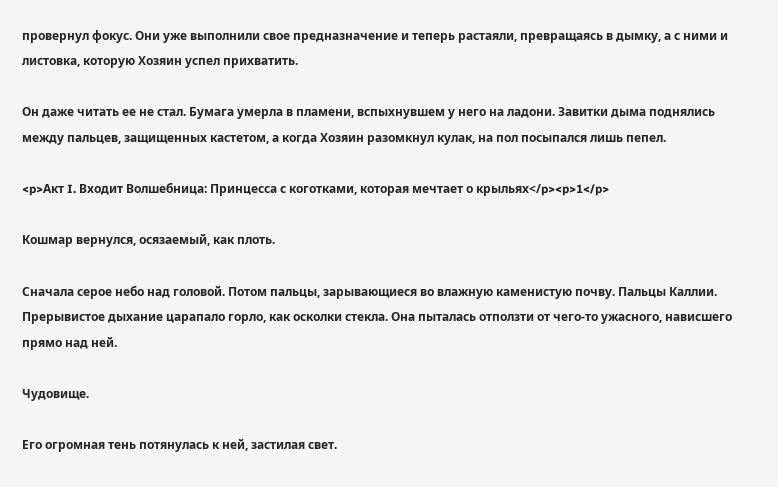провернул фокус. Они уже выполнили свое предназначение и теперь растаяли, превращаясь в дымку, а с ними и листовка, которую Хозяин успел прихватить.

Он даже читать ее не стал. Бумага умерла в пламени, вспыхнувшем у него на ладони. Завитки дыма поднялись между пальцев, защищенных кастетом, а когда Хозяин разомкнул кулак, на пол посыпался лишь пепел.

<p>Акт I. Входит Волшебница: Принцесса с коготками, которая мечтает о крыльях</p><p>1</p>

Кошмар вернулся, осязаемый, как плоть.

Сначала серое небо над головой. Потом пальцы, зарывающиеся во влажную каменистую почву. Пальцы Каллии. Прерывистое дыхание царапало горло, как осколки стекла. Она пыталась отползти от чего-то ужасного, нависшего прямо над ней.

Чудовище.

Его огромная тень потянулась к ней, застилая свет.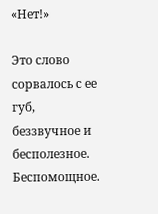«Нет!»

Это слово сорвалось с ее губ, беззвучное и бесполезное. Беспомощное.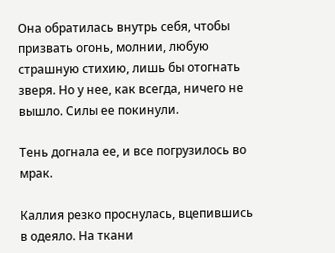Она обратилась внутрь себя, чтобы призвать огонь, молнии, любую страшную стихию, лишь бы отогнать зверя. Но у нее, как всегда, ничего не вышло. Силы ее покинули.

Тень догнала ее, и все погрузилось во мрак.

Каллия резко проснулась, вцепившись в одеяло. На ткани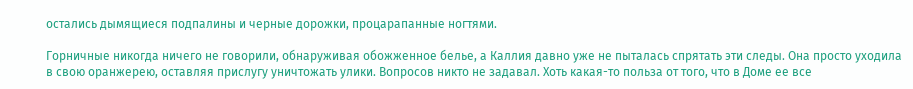остались дымящиеся подпалины и черные дорожки, процарапанные ногтями.

Горничные никогда ничего не говорили, обнаруживая обожженное белье, а Каллия давно уже не пыталась спрятать эти следы. Она просто уходила в свою оранжерею, оставляя прислугу уничтожать улики. Вопросов никто не задавал. Хоть какая-то польза от того, что в Доме ее все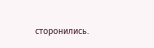сторонились.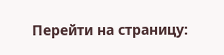Перейти на страницу: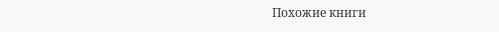Похожие книги